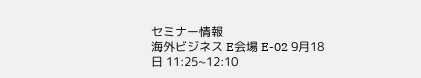セミナー情報
海外ビジネス E会場 E-02 9月18日 11:25~12:10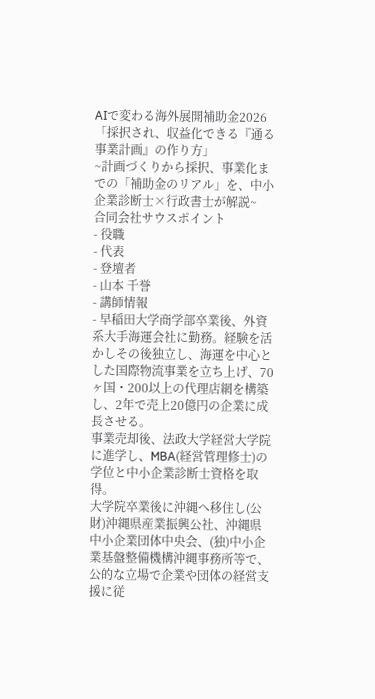AIで変わる海外展開補助金2026「採択され、収益化できる『通る事業計画』の作り方」
~計画づくりから採択、事業化までの「補助金のリアル」を、中小企業診断士×行政書士が解説~
合同会社サウスポイント
- 役職
- 代表
- 登壇者
- 山本 千誉
- 講師情報
- 早稲田大学商学部卒業後、外資系大手海運会社に勤務。経験を活かしその後独立し、海運を中心とした国際物流事業を立ち上げ、70ヶ国・200以上の代理店網を構築し、2年で売上20億円の企業に成長させる。
事業売却後、法政大学経営大学院に進学し、MBA(経営管理修士)の学位と中小企業診断士資格を取得。
大学院卒業後に沖縄へ移住し(公財)沖縄県産業振興公社、沖縄県中小企業団体中央会、(独)中小企業基盤整備機構沖縄事務所等で、公的な立場で企業や団体の経営支援に従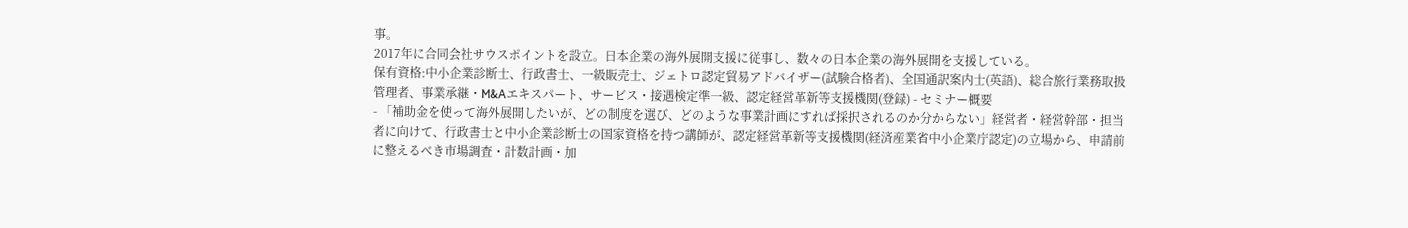事。
2017年に合同会社サウスポイントを設立。日本企業の海外展開支援に従事し、数々の日本企業の海外展開を支援している。
保有資格:中小企業診断士、行政書士、一級販売士、ジェトロ認定貿易アドバイザー(試験合格者)、全国通訳案内士(英語)、総合旅行業務取扱管理者、事業承継・M&Aエキスパート、サービス・接遇検定準一級、認定経営革新等支援機関(登録) - セミナー概要
- 「補助金を使って海外展開したいが、どの制度を選び、どのような事業計画にすれば採択されるのか分からない」経営者・経営幹部・担当者に向けて、行政書士と中小企業診断士の国家資格を持つ講師が、認定経営革新等支援機関(経済産業省中小企業庁認定)の立場から、申請前に整えるべき市場調査・計数計画・加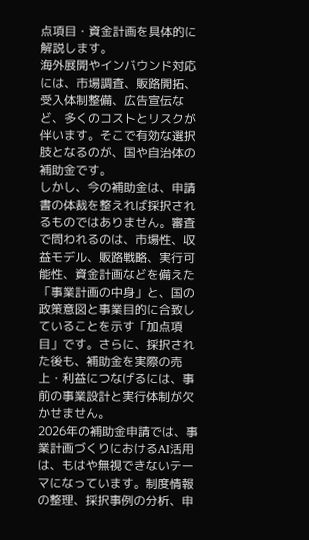点項目・資金計画を具体的に解説します。
海外展開やインバウンド対応には、市場調査、販路開拓、受入体制整備、広告宣伝など、多くのコストとリスクが伴います。そこで有効な選択肢となるのが、国や自治体の補助金です。
しかし、今の補助金は、申請書の体裁を整えれば採択されるものではありません。審査で問われるのは、市場性、収益モデル、販路戦略、実行可能性、資金計画などを備えた「事業計画の中身」と、国の政策意図と事業目的に合致していることを示す「加点項目」です。さらに、採択された後も、補助金を実際の売上・利益につなげるには、事前の事業設計と実行体制が欠かせません。
2026年の補助金申請では、事業計画づくりにおけるAI活用は、もはや無視できないテーマになっています。制度情報の整理、採択事例の分析、申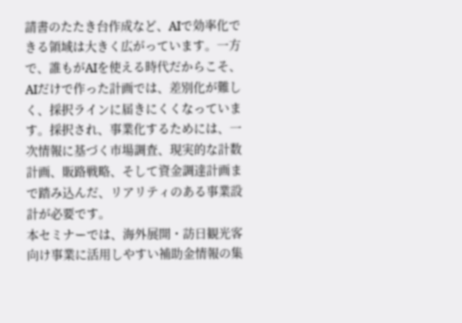請書のたたき台作成など、AIで効率化できる領域は大きく広がっています。一方で、誰もがAIを使える時代だからこそ、AIだけで作った計画では、差別化が難しく、採択ラインに届きにくくなっています。採択され、事業化するためには、一次情報に基づく市場調査、現実的な計数計画、販路戦略、そして資金調達計画まで踏み込んだ、リアリティのある事業設計が必要です。
本セミナーでは、海外展開・訪日観光客向け事業に活用しやすい補助金情報の集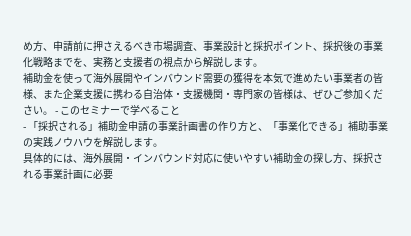め方、申請前に押さえるべき市場調査、事業設計と採択ポイント、採択後の事業化戦略までを、実務と支援者の視点から解説します。
補助金を使って海外展開やインバウンド需要の獲得を本気で進めたい事業者の皆様、また企業支援に携わる自治体・支援機関・専門家の皆様は、ぜひご参加ください。 - このセミナーで学べること
- 「採択される」補助金申請の事業計画書の作り方と、「事業化できる」補助事業の実践ノウハウを解説します。
具体的には、海外展開・インバウンド対応に使いやすい補助金の探し方、採択される事業計画に必要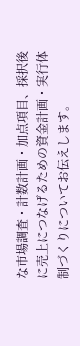な市場調査・計数計画・加点項目、採択後に売上につなげるための資金計画・実行体制づくりについてお伝えします。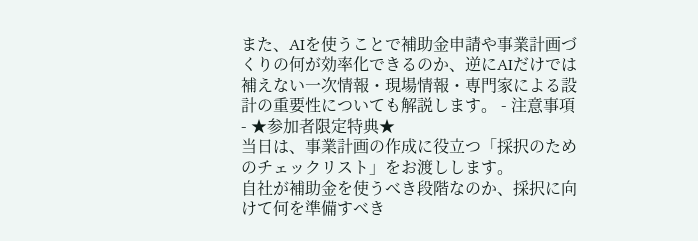また、AIを使うことで補助金申請や事業計画づくりの何が効率化できるのか、逆にAIだけでは補えない一次情報・現場情報・専門家による設計の重要性についても解説します。 - 注意事項
- ★参加者限定特典★
当日は、事業計画の作成に役立つ「採択のためのチェックリスト」をお渡しします。
自社が補助金を使うべき段階なのか、採択に向けて何を準備すべき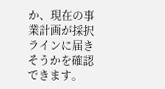か、現在の事業計画が採択ラインに届きそうかを確認できます。